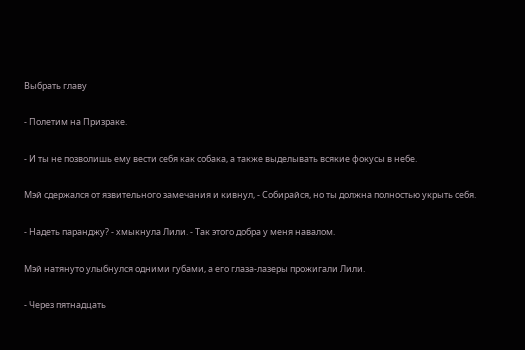Выбрать главу

- Полетим на Призраке.

- И ты не позволишь ему вести себя как собака, а также выделывать всякие фокусы в небе.

Мэй сдержался от язвительного замечания и кивнул, - Собирайся, но ты должна полностью укрыть себя.

- Надеть паранджу? - хмыкнула Лили. - Так этого добра у меня навалом.

Мэй натянуто улыбнулся одними губами, а его глаза-лазеры прожигали Лили.

- Через пятнадцать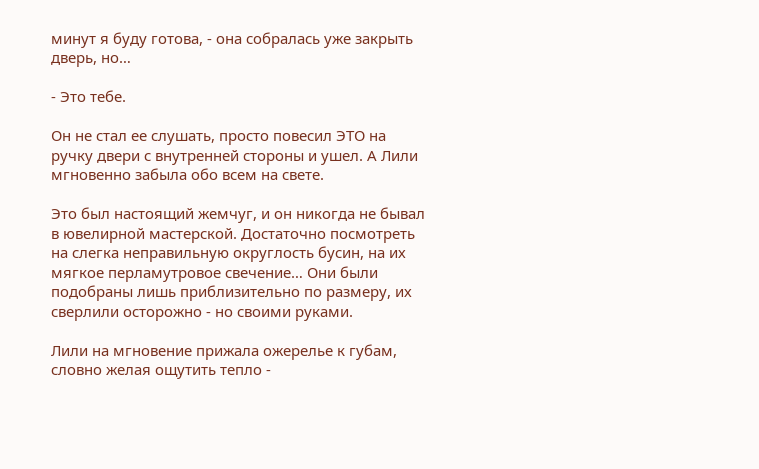минут я буду готова, - она собралась уже закрыть дверь, но…

- Это тебе.

Он не стал ее слушать, просто повесил ЭТО на ручку двери с внутренней стороны и ушел. А Лили мгновенно забыла обо всем на свете.

Это был настоящий жемчуг, и он никогда не бывал в ювелирной мастерской. Достаточно посмотреть на слегка неправильную округлость бусин, на их мягкое перламутровое свечение… Они были подобраны лишь приблизительно по размеру, их сверлили осторожно - но своими руками.

Лили на мгновение прижала ожерелье к губам, словно желая ощутить тепло -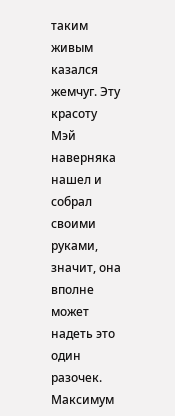таким живым казался жемчуг. Эту красоту Мэй наверняка нашел и собрал своими руками, значит, она вполне может надеть это один разочек. Максимум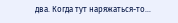два. Когда тут наряжаться-то…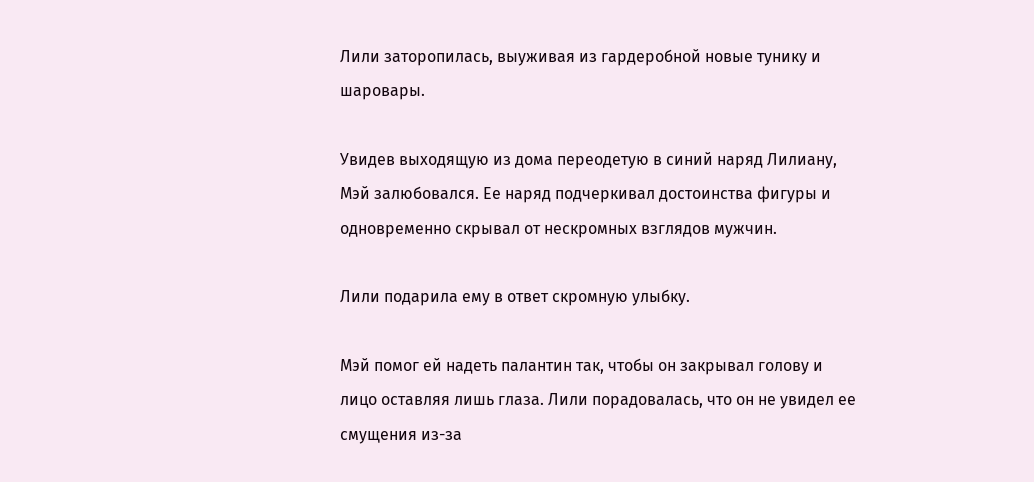Лили заторопилась, выуживая из гардеробной новые тунику и шаровары.

Увидев выходящую из дома переодетую в синий наряд Лилиану, Мэй залюбовался. Ее наряд подчеркивал достоинства фигуры и одновременно скрывал от нескромных взглядов мужчин.

Лили подарила ему в ответ скромную улыбку.

Мэй помог ей надеть палантин так, чтобы он закрывал голову и лицо оставляя лишь глаза. Лили порадовалась, что он не увидел ее смущения из-за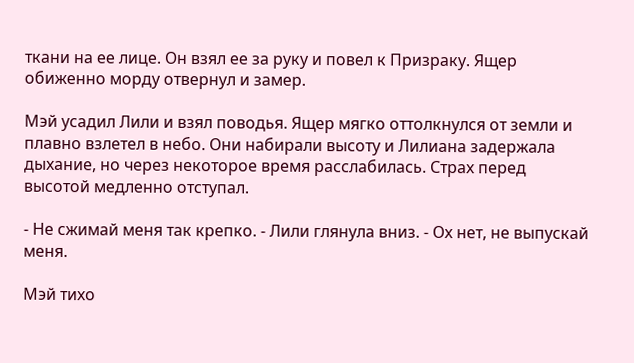ткани на ее лице. Он взял ее за руку и повел к Призраку. Ящер обиженно морду отвернул и замер.

Мэй усадил Лили и взял поводья. Ящер мягко оттолкнулся от земли и плавно взлетел в небо. Они набирали высоту и Лилиана задержала дыхание, но через некоторое время расслабилась. Страх перед высотой медленно отступал.

- Не сжимай меня так крепко. - Лили глянула вниз. - Ох нет, не выпускай меня.

Мэй тихо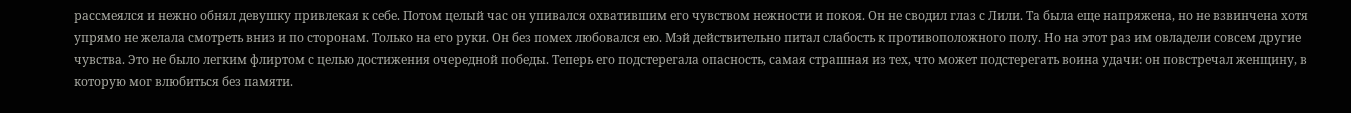рассмеялся и нежно обнял девушку привлекая к себе. Потом целый час он упивался охватившим его чувством нежности и покоя. Он не сводил глаз с Лили. Та была еще напряжена, но не взвинчена хотя упрямо не желала смотреть вниз и по сторонам. Только на его руки. Он без помех любовался ею. Мэй действительно питал слабость к противоположного полу. Но на этот раз им овладели совсем другие чувства. Это не было легким флиртом с целью достижения очередной победы. Теперь его подстерегала опасность, самая страшная из тех, что может подстерегать воина удачи: он повстречал женщину, в которую мог влюбиться без памяти.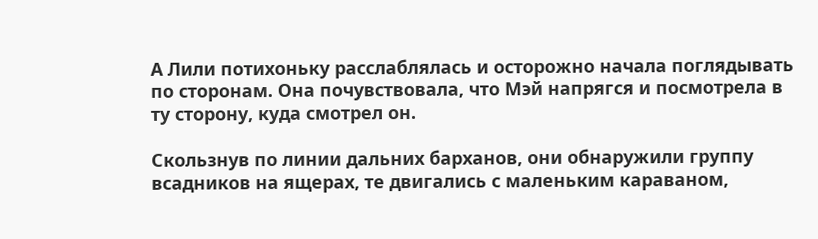А Лили потихоньку расслаблялась и осторожно начала поглядывать по сторонам. Она почувствовала, что Мэй напрягся и посмотрела в ту сторону, куда смотрел он.

Скользнув по линии дальних барханов, они обнаружили группу всадников на ящерах, те двигались с маленьким караваном,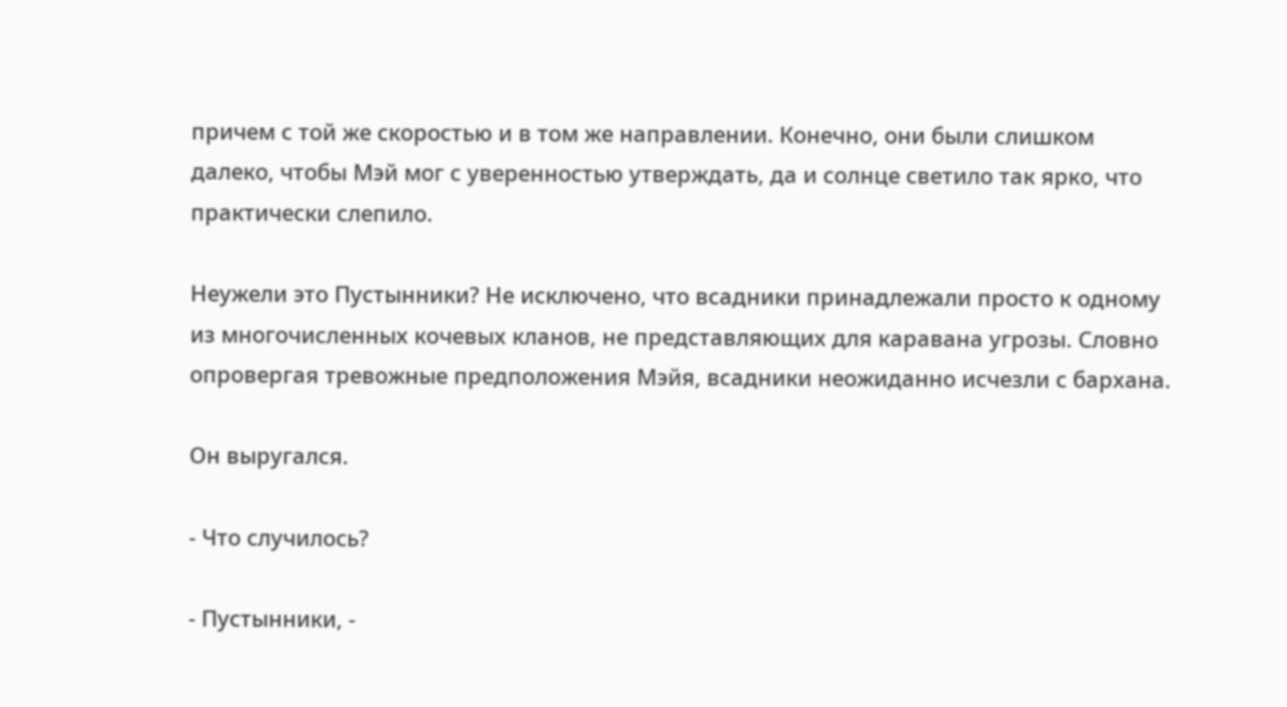причем с той же скоростью и в том же направлении. Конечно, они были слишком далеко, чтобы Мэй мог с уверенностью утверждать, да и солнце светило так ярко, что практически слепило.

Неужели это Пустынники? Не исключено, что всадники принадлежали просто к одному из многочисленных кочевых кланов, не представляющих для каравана угрозы. Словно опровергая тревожные предположения Мэйя, всадники неожиданно исчезли с бархана.

Он выругался.

- Что случилось?

- Пустынники, -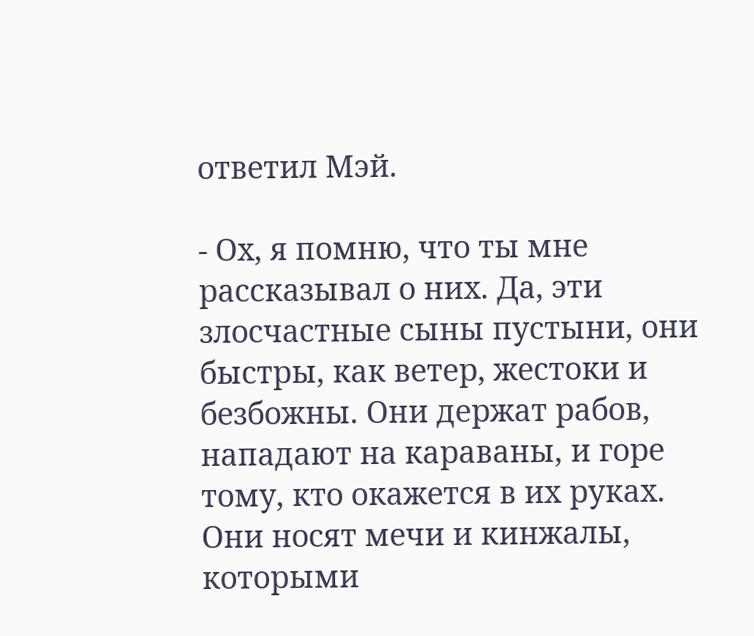ответил Мэй.

- Ох, я помню, что ты мне рассказывал о них. Да, эти злосчастные сыны пустыни, они быстры, как ветер, жестоки и безбожны. Они держат рабов, нападают на караваны, и горе тому, кто окажется в их руках. Они носят мечи и кинжалы, которыми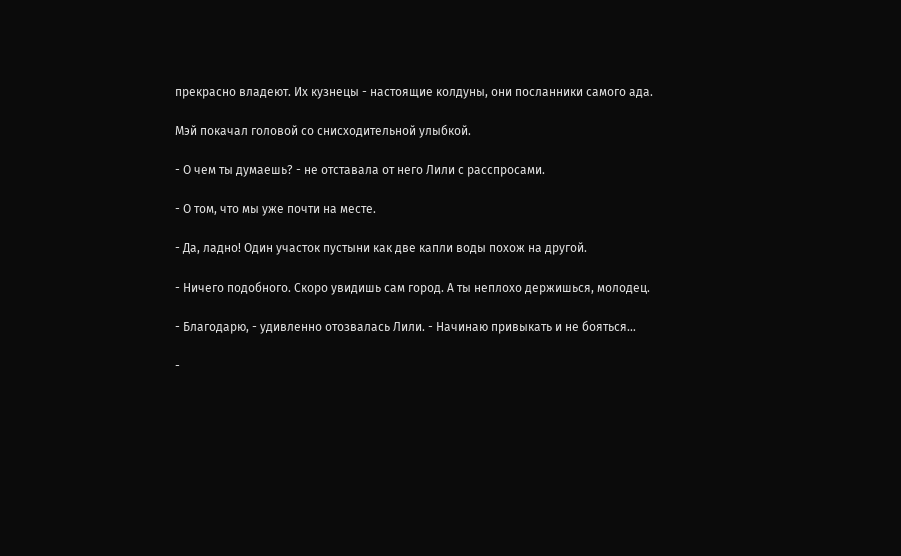прекрасно владеют. Их кузнецы - настоящие колдуны, они посланники самого ада.

Мэй покачал головой со снисходительной улыбкой.

- О чем ты думаешь? - не отставала от него Лили с расспросами.

- О том, что мы уже почти на месте.

- Да, ладно! Один участок пустыни как две капли воды похож на другой.

- Ничего подобного. Скоро увидишь сам город. А ты неплохо держишься, молодец.

- Благодарю, - удивленно отозвалась Лили. - Начинаю привыкать и не бояться…

-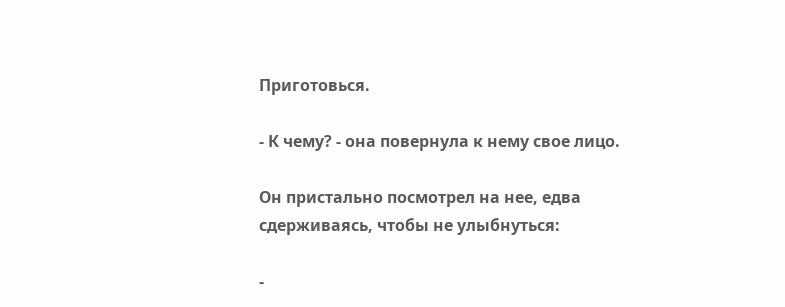Приготовься.

- К чему? - она повернула к нему свое лицо.

Он пристально посмотрел на нее, едва сдерживаясь, чтобы не улыбнуться:

-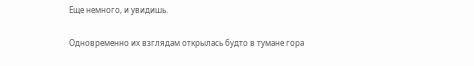Еще немного, и увидишь.

Одновременно их взглядам открылась будто в тумане гора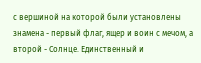с вершиной на которой были установлены знамена - первый флаг, ящер и воин с мечом, а второй - Солнце. Единственный и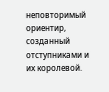неповторимый ориентир, созданный отступниками и их королевой.